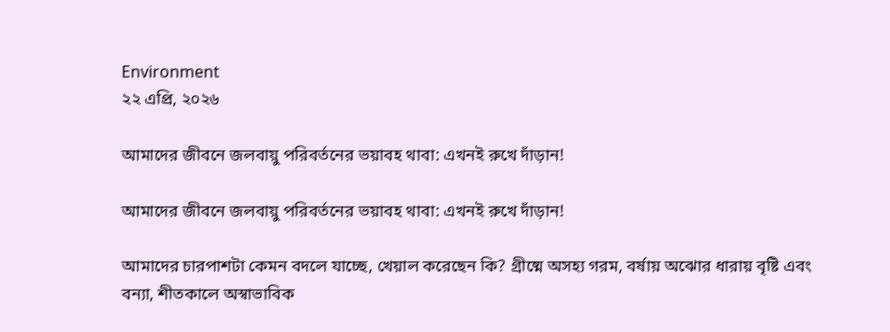Environment
২২ এপ্রি, ২০২৬

আমাদের জীবনে জলবায়ু পরিবর্তনের ভয়াবহ থাবা: এখনই রুখে দাঁড়ান!

আমাদের জীবনে জলবায়ু পরিবর্তনের ভয়াবহ থাবা: এখনই রুখে দাঁড়ান!

আমাদের চারপাশটা কেমন বদলে যাচ্ছে, খেয়াল করেছেন কি? গ্রীষ্মে অসহ্য গরম, বর্ষায় অঝোর ধারায় বৃষ্টি এবং বন্যা, শীতকালে অস্বাভাবিক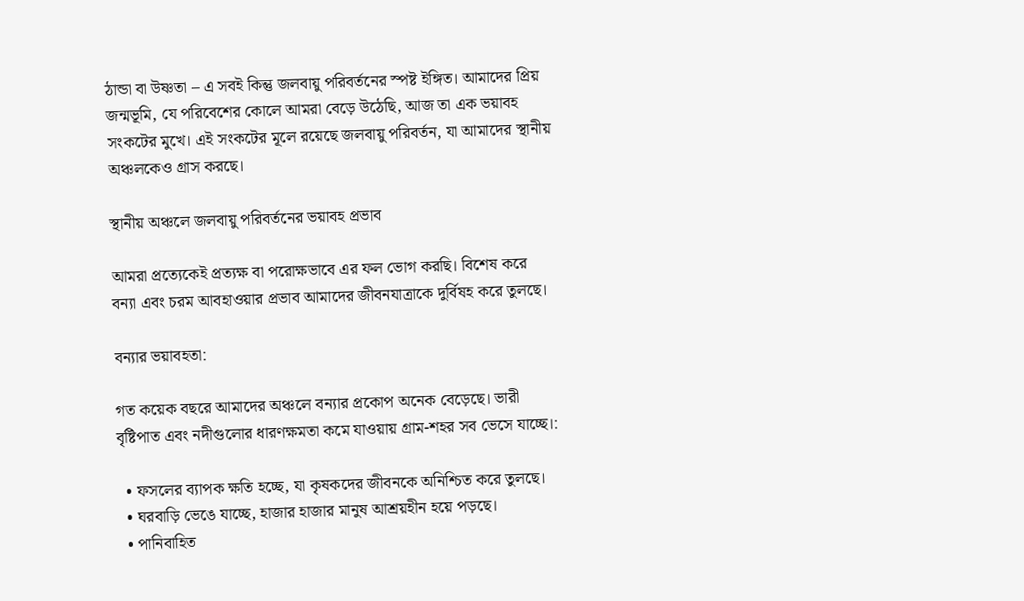ঠান্ডা বা উষ্ণতা – এ সবই কিন্তু জলবায়ু পরিবর্তনের স্পষ্ট ইঙ্গিত। আমাদের প্রিয় জন্মভূমি, যে পরিবেশের কোলে আমরা বেড়ে উঠেছি, আজ তা এক ভয়াবহ সংকটের মুখে। এই সংকটের মূলে রয়েছে জলবায়ু পরিবর্তন, যা আমাদের স্থানীয় অঞ্চলকেও গ্রাস করছে।

স্থানীয় অঞ্চলে জলবায়ু পরিবর্তনের ভয়াবহ প্রভাব

আমরা প্রত্যেকেই প্রত্যক্ষ বা পরোক্ষভাবে এর ফল ভোগ করছি। বিশেষ করে বন্যা এবং চরম আবহাওয়ার প্রভাব আমাদের জীবনযাত্রাকে দুর্বিষহ করে তুলছে।

বন্যার ভয়াবহতা:

গত কয়েক বছরে আমাদের অঞ্চলে বন্যার প্রকোপ অনেক বেড়েছে। ভারী বৃষ্টিপাত এবং নদীগুলোর ধারণক্ষমতা কমে যাওয়ায় গ্রাম-শহর সব ভেসে যাচ্ছে।:

  • ফসলের ব্যাপক ক্ষতি হচ্ছে, যা কৃষকদের জীবনকে অনিশ্চিত করে তুলছে।
  • ঘরবাড়ি ভেঙে যাচ্ছে, হাজার হাজার মানুষ আশ্রয়হীন হয়ে পড়ছে।
  • পানিবাহিত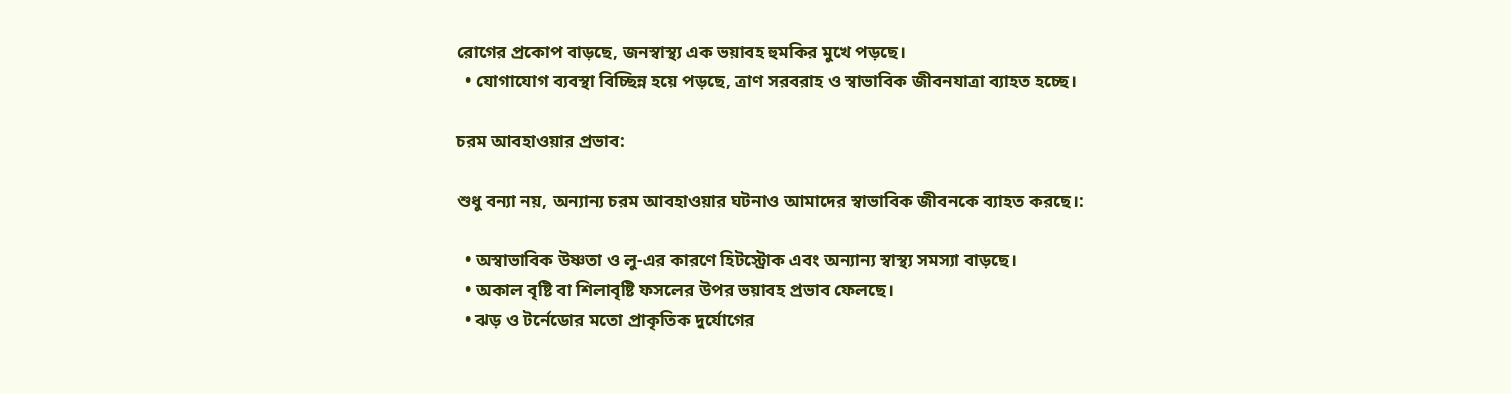রোগের প্রকোপ বাড়ছে, জনস্বাস্থ্য এক ভয়াবহ হুমকির মুখে পড়ছে।
  • যোগাযোগ ব্যবস্থা বিচ্ছিন্ন হয়ে পড়ছে, ত্রাণ সরবরাহ ও স্বাভাবিক জীবনযাত্রা ব্যাহত হচ্ছে।

চরম আবহাওয়ার প্রভাব:

শুধু বন্যা নয়, অন্যান্য চরম আবহাওয়ার ঘটনাও আমাদের স্বাভাবিক জীবনকে ব্যাহত করছে।:

  • অস্বাভাবিক উষ্ণতা ও লু-এর কারণে হিটস্ট্রোক এবং অন্যান্য স্বাস্থ্য সমস্যা বাড়ছে।
  • অকাল বৃষ্টি বা শিলাবৃষ্টি ফসলের উপর ভয়াবহ প্রভাব ফেলছে।
  • ঝড় ও টর্নেডোর মতো প্রাকৃতিক দুর্যোগের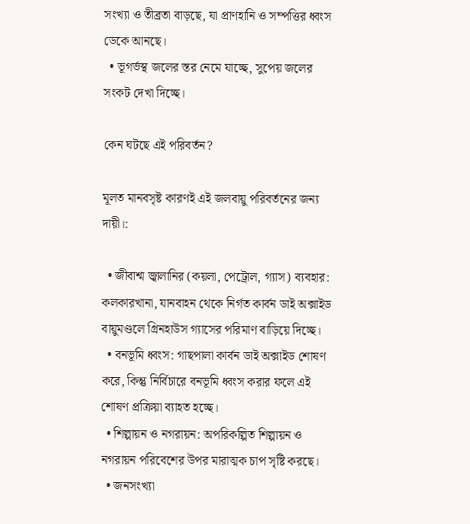সংখ্যা ও তীব্রতা বাড়ছে, যা প্রাণহানি ও সম্পত্তির ধ্বংস ডেকে আনছে।
  • ভূগর্ভস্থ জলের স্তর নেমে যাচ্ছে, সুপেয় জলের সংকট দেখা দিচ্ছে।

কেন ঘটছে এই পরিবর্তন?

মূলত মানবসৃষ্ট কারণই এই জলবায়ু পরিবর্তনের জন্য দায়ী।:

  • জীবাশ্ম জ্বালানির (কয়লা, পেট্রোল, গ্যাস) ব্যবহার: কলকারখানা, যানবাহন থেকে নির্গত কার্বন ডাই অক্সাইড বায়ুমণ্ডলে গ্রিনহাউস গ্যাসের পরিমাণ বাড়িয়ে দিচ্ছে।
  • বনভূমি ধ্বংস: গাছপালা কার্বন ডাই অক্সাইড শোষণ করে, কিন্তু নির্বিচারে বনভূমি ধ্বংস করার ফলে এই শোষণ প্রক্রিয়া ব্যাহত হচ্ছে।
  • শিল্পায়ন ও নগরায়ন: অপরিকল্পিত শিল্পায়ন ও নগরায়ন পরিবেশের উপর মারাত্মক চাপ সৃষ্টি করছে।
  • জনসংখ্যা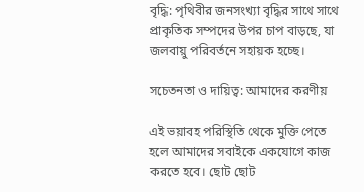বৃদ্ধি: পৃথিবীর জনসংখ্যা বৃদ্ধির সাথে সাথে প্রাকৃতিক সম্পদের উপর চাপ বাড়ছে, যা জলবায়ু পরিবর্তনে সহায়ক হচ্ছে।

সচেতনতা ও দায়িত্ব: আমাদের করণীয়

এই ভয়াবহ পরিস্থিতি থেকে মুক্তি পেতে হলে আমাদের সবাইকে একযোগে কাজ করতে হবে। ছোট ছোট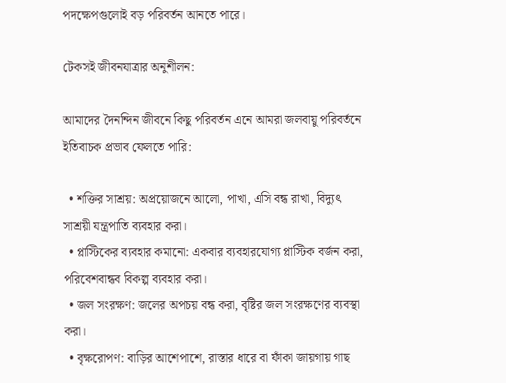পদক্ষেপগুলোই বড় পরিবর্তন আনতে পারে।

টেকসই জীবনযাত্রার অনুশীলন:

আমাদের দৈনন্দিন জীবনে কিছু পরিবর্তন এনে আমরা জলবায়ু পরিবর্তনে ইতিবাচক প্রভাব ফেলতে পারি:

  • শক্তির সাশ্রয়: অপ্রয়োজনে আলো, পাখা, এসি বন্ধ রাখা, বিদ্যুৎ সাশ্রয়ী যন্ত্রপাতি ব্যবহার করা।
  • প্লাস্টিকের ব্যবহার কমানো: একবার ব্যবহারযোগ্য প্লাস্টিক বর্জন করা, পরিবেশবান্ধব বিকল্প ব্যবহার করা।
  • জল সংরক্ষণ: জলের অপচয় বন্ধ করা, বৃষ্টির জল সংরক্ষণের ব্যবস্থা করা।
  • বৃক্ষরোপণ: বাড়ির আশেপাশে, রাস্তার ধারে বা ফাঁকা জায়গায় গাছ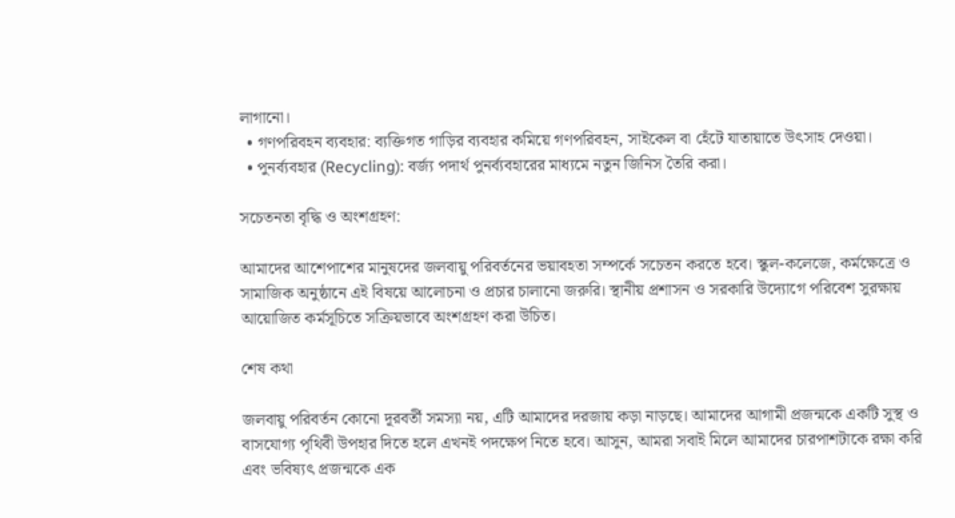লাগানো।
  • গণপরিবহন ব্যবহার: ব্যক্তিগত গাড়ির ব্যবহার কমিয়ে গণপরিবহন, সাইকেল বা হেঁটে যাতায়াতে উৎসাহ দেওয়া।
  • পুনর্ব্যবহার (Recycling): বর্জ্য পদার্থ পুনর্ব্যবহারের মাধ্যমে নতুন জিনিস তৈরি করা।

সচেতনতা বৃদ্ধি ও অংশগ্রহণ:

আমাদের আশেপাশের মানুষদের জলবায়ু পরিবর্তনের ভয়াবহতা সম্পর্কে সচেতন করতে হবে। স্কুল-কলেজে, কর্মক্ষেত্রে ও সামাজিক অনুষ্ঠানে এই বিষয়ে আলোচনা ও প্রচার চালানো জরুরি। স্থানীয় প্রশাসন ও সরকারি উদ্যোগে পরিবেশ সুরক্ষায় আয়োজিত কর্মসূচিতে সক্রিয়ভাবে অংশগ্রহণ করা উচিত।

শেষ কথা

জলবায়ু পরিবর্তন কোনো দূরবর্তী সমস্যা নয়, এটি আমাদের দরজায় কড়া নাড়ছে। আমাদের আগামী প্রজন্মকে একটি সুস্থ ও বাসযোগ্য পৃথিবী উপহার দিতে হলে এখনই পদক্ষেপ নিতে হবে। আসুন, আমরা সবাই মিলে আমাদের চারপাশটাকে রক্ষা করি এবং ভবিষ্যৎ প্রজন্মকে এক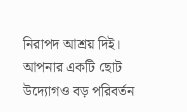নিরাপদ আশ্রয় দিই। আপনার একটি ছোট উদ্যোগও বড় পরিবর্তন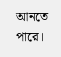আনতে পারে।